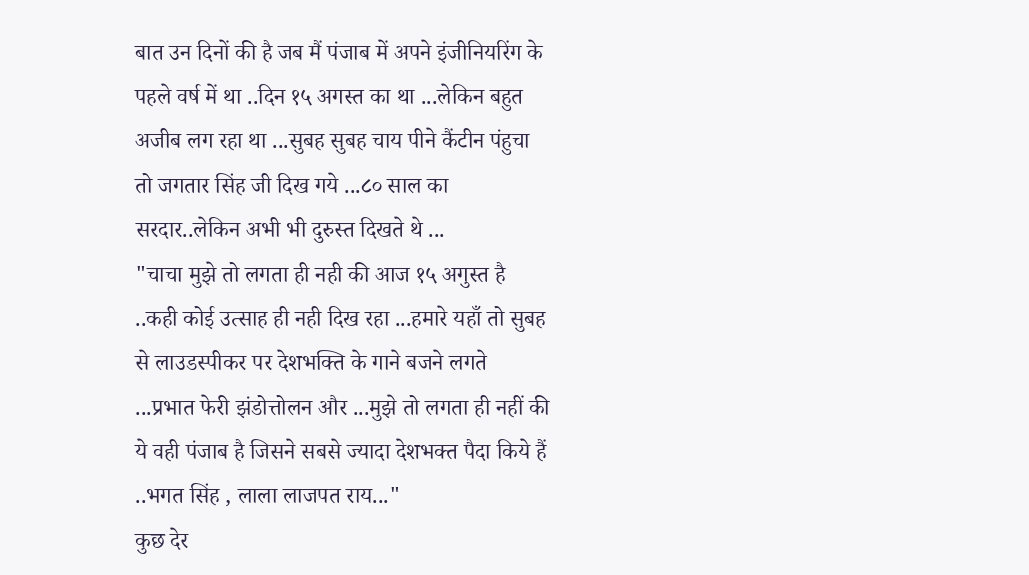बात उन दिनों की है जब मैं पंजाब में अपने इंजीनियरिंग के पहले वर्ष में था ..दिन १५ अगस्त का था ...लेकिन बहुत अजीब लग रहा था ...सुबह सुबह चाय पीने कैंटीन पंहुचा तो जगतार सिंह जी दिख गये ...८० साल का सरदार..लेकिन अभी भी दुरुस्त दिखते थे ...
"चाचा मुझे तो लगता ही नही की आज १५ अगुस्त है ..कही कोई उत्साह ही नही दिख रहा ...हमारे यहाँ तो सुबह से लाउडस्पीकर पर देशभक्ति के गाने बजने लगते ...प्रभात फेरी झंडोत्तोलन और ...मुझे तो लगता ही नहीं की ये वही पंजाब है जिसने सबसे ज्यादा देशभक्त पैदा किये हैं ..भगत सिंह , लाला लाजपत राय..."
कुछ देर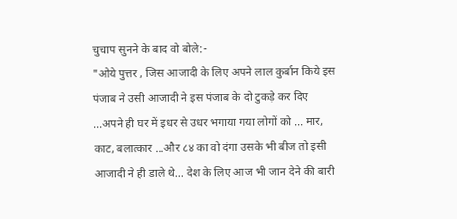चुचाप सुनने के बाद वो बोले:-
"ओये पुत्तर , जिस आजादी के लिए अपने लाल कुर्बान किये इस पंजाब ने उसी आजादी ने इस पंजाब के दो टुकड़े कर दिए ...अपने ही घर में इधर से उधर भगाया गया लोगों को ... मार, काट, बलात्कार ...और ८४ का वो दंगा उसके भी बीज तो इसी आजादी ने ही डाले थे... देश के लिए आज भी जान देने की बारी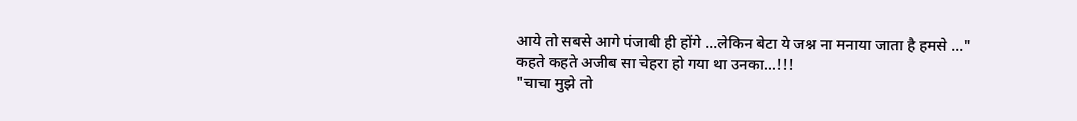आये तो सबसे आगे पंजाबी ही होंगे ...लेकिन बेटा ये जश्न ना मनाया जाता है हमसे ..."
कहते कहते अजीब सा चेहरा हो गया था उनका...!!!
"चाचा मुझे तो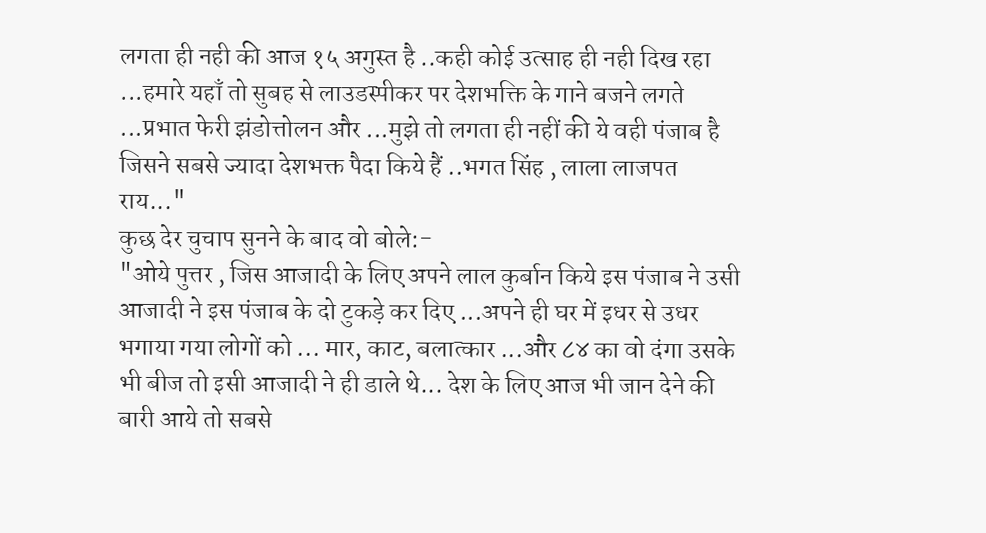लगता ही नही की आज १५ अगुस्त है ..कही कोई उत्साह ही नही दिख रहा ...हमारे यहाँ तो सुबह से लाउडस्पीकर पर देशभक्ति के गाने बजने लगते ...प्रभात फेरी झंडोत्तोलन और ...मुझे तो लगता ही नहीं की ये वही पंजाब है जिसने सबसे ज्यादा देशभक्त पैदा किये हैं ..भगत सिंह , लाला लाजपत राय..."
कुछ देर चुचाप सुनने के बाद वो बोले:-
"ओये पुत्तर , जिस आजादी के लिए अपने लाल कुर्बान किये इस पंजाब ने उसी आजादी ने इस पंजाब के दो टुकड़े कर दिए ...अपने ही घर में इधर से उधर भगाया गया लोगों को ... मार, काट, बलात्कार ...और ८४ का वो दंगा उसके भी बीज तो इसी आजादी ने ही डाले थे... देश के लिए आज भी जान देने की बारी आये तो सबसे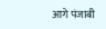आगे पंजाबी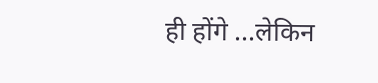ही होंगे ...लेकिन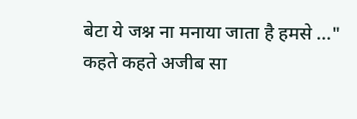बेटा ये जश्न ना मनाया जाता है हमसे ..."
कहते कहते अजीब सा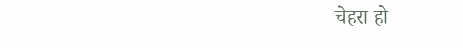चेहरा हो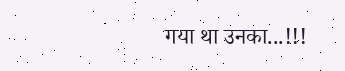गया था उनका...!!!